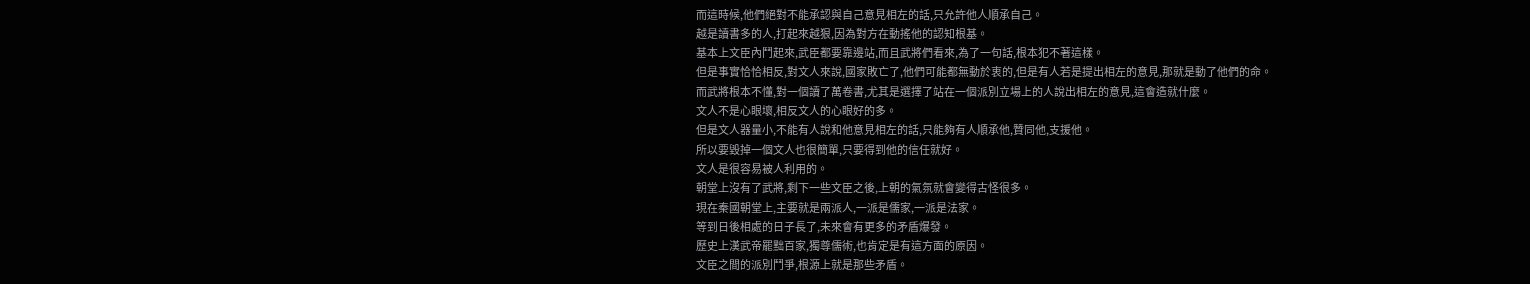而這時候,他們絕對不能承認與自己意見相左的話,只允許他人順承自己。
越是讀書多的人,打起來越狠,因為對方在動搖他的認知根基。
基本上文臣內鬥起來,武臣都要靠邊站,而且武將們看來,為了一句話,根本犯不著這樣。
但是事實恰恰相反,對文人來說,國家敗亡了,他們可能都無動於衷的,但是有人若是提出相左的意見,那就是動了他們的命。
而武將根本不懂,對一個讀了萬卷書,尤其是選擇了站在一個派別立場上的人說出相左的意見,這會造就什麼。
文人不是心眼壞,相反文人的心眼好的多。
但是文人器量小,不能有人說和他意見相左的話,只能夠有人順承他,贊同他,支援他。
所以要毀掉一個文人也很簡單,只要得到他的信任就好。
文人是很容易被人利用的。
朝堂上沒有了武將,剩下一些文臣之後,上朝的氣氛就會變得古怪很多。
現在秦國朝堂上,主要就是兩派人,一派是儒家,一派是法家。
等到日後相處的日子長了,未來會有更多的矛盾爆發。
歷史上漢武帝罷黜百家,獨尊儒術,也肯定是有這方面的原因。
文臣之間的派別鬥爭,根源上就是那些矛盾。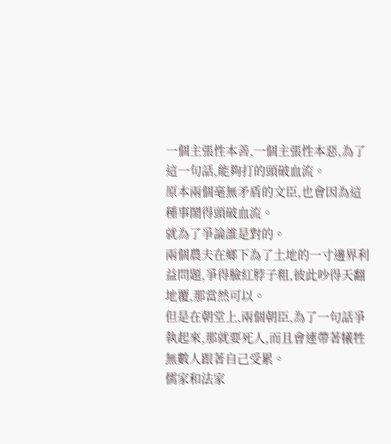一個主張性本善,一個主張性本惡,為了這一句話,能夠打的頭破血流。
原本兩個毫無矛盾的文臣,也會因為這種事鬧得頭破血流。
就為了爭論誰是對的。
兩個農夫在鄉下為了土地的一寸邊界利益問題,爭得臉紅脖子粗,彼此吵得天翻地覆,那當然可以。
但是在朝堂上,兩個朝臣,為了一句話爭執起來,那就要死人,而且會連帶著犧牲無數人跟著自己受累。
儒家和法家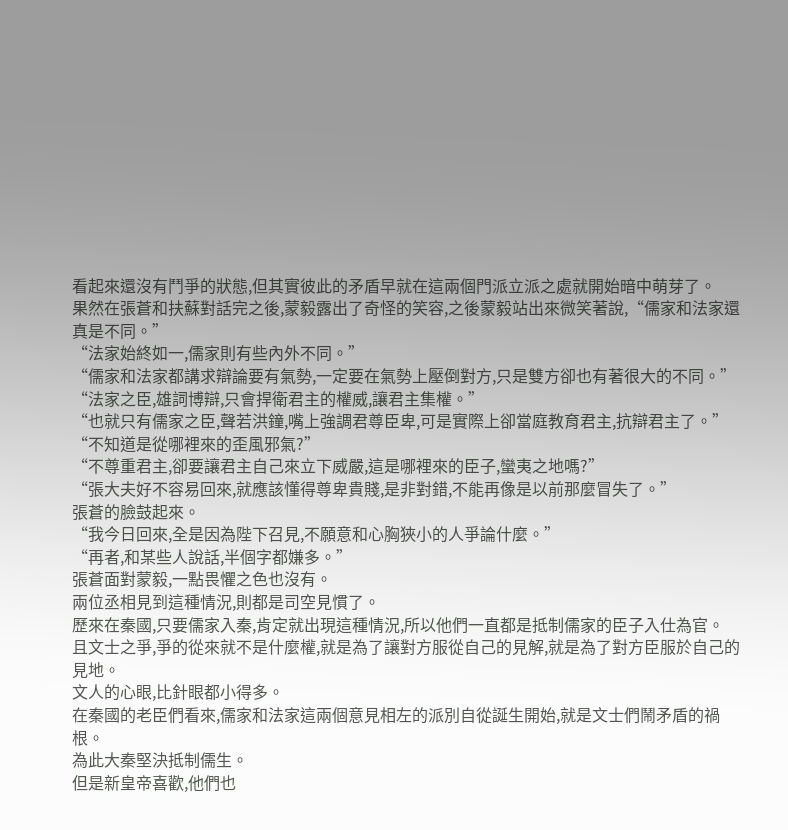看起來還沒有鬥爭的狀態,但其實彼此的矛盾早就在這兩個門派立派之處就開始暗中萌芽了。
果然在張蒼和扶蘇對話完之後,蒙毅露出了奇怪的笑容,之後蒙毅站出來微笑著說,“儒家和法家還真是不同。”
“法家始終如一,儒家則有些內外不同。”
“儒家和法家都講求辯論要有氣勢,一定要在氣勢上壓倒對方,只是雙方卻也有著很大的不同。”
“法家之臣,雄詞博辯,只會捍衛君主的權威,讓君主集權。”
“也就只有儒家之臣,聲若洪鐘,嘴上強調君尊臣卑,可是實際上卻當庭教育君主,抗辯君主了。”
“不知道是從哪裡來的歪風邪氣?”
“不尊重君主,卻要讓君主自己來立下威嚴,這是哪裡來的臣子,蠻夷之地嗎?”
“張大夫好不容易回來,就應該懂得尊卑貴賤,是非對錯,不能再像是以前那麼冒失了。”
張蒼的臉鼓起來。
“我今日回來,全是因為陛下召見,不願意和心胸狹小的人爭論什麼。”
“再者,和某些人說話,半個字都嫌多。”
張蒼面對蒙毅,一點畏懼之色也沒有。
兩位丞相見到這種情況,則都是司空見慣了。
歷來在秦國,只要儒家入秦,肯定就出現這種情況,所以他們一直都是抵制儒家的臣子入仕為官。
且文士之爭,爭的從來就不是什麼權,就是為了讓對方服從自己的見解,就是為了對方臣服於自己的見地。
文人的心眼,比針眼都小得多。
在秦國的老臣們看來,儒家和法家這兩個意見相左的派別自從誕生開始,就是文士們鬧矛盾的禍根。
為此大秦堅決抵制儒生。
但是新皇帝喜歡,他們也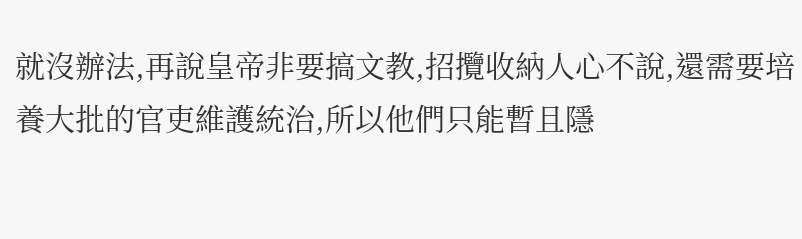就沒辦法,再說皇帝非要搞文教,招攬收納人心不說,還需要培養大批的官吏維護統治,所以他們只能暫且隱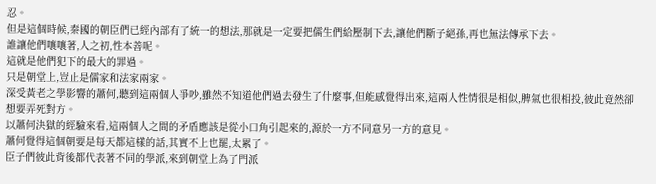忍。
但是這個時候,秦國的朝臣們已經內部有了統一的想法,那就是一定要把儒生們給壓制下去,讓他們斷子絕孫,再也無法傳承下去。
誰讓他們嚷嚷著,人之初,性本善呢。
這就是他們犯下的最大的罪過。
只是朝堂上,豈止是儒家和法家兩家。
深受黃老之學影響的蕭何,聽到這兩個人爭吵,雖然不知道他們過去發生了什麼事,但能感覺得出來,這兩人性情很是相似,脾氣也很相投,彼此竟然卻想要弄死對方。
以蕭何決獄的經驗來看,這兩個人之間的矛盾應該是從小口角引起來的,源於一方不同意另一方的意見。
蕭何覺得這個朝要是每天都這樣的話,其實不上也罷,太累了。
臣子們彼此背後都代表著不同的學派,來到朝堂上為了門派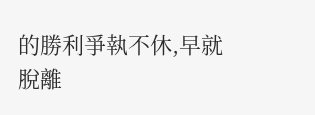的勝利爭執不休,早就脫離